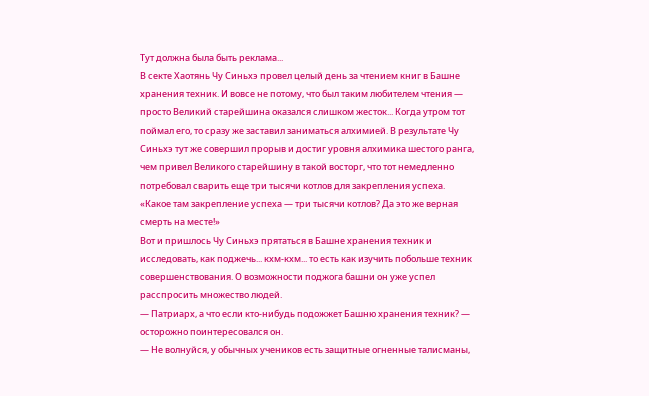Тут должна была быть реклама...
В секте Хаотянь Чу Синьхэ провел целый день за чтением книг в Башне хранения техник. И вовсе не потому, что был таким любителем чтения — просто Великий старейшина оказался слишком жесток... Когда утром тот поймал его, то сразу же заставил заниматься алхимией. В результате Чу Синьхэ тут же совершил прорыв и достиг уровня алхимика шестого ранга, чем привел Великого старейшину в такой восторг, что тот немедленно потребовал сварить еще три тысячи котлов для закрепления успеха.
«Какое там закрепление успеха — три тысячи котлов? Да это же верная смерть на месте!»
Вот и пришлось Чу Синьхэ прятаться в Башне хранения техник и исследовать, как поджечь... кхм-кхм... то есть как изучить побольше техник совершенствования. О возможности поджога башни он уже успел расспросить множество людей.
— Патриарх, а что если кто-нибудь подожжет Башню хранения техник? — осторожно поинтересовался он.
— Не волнуйся, у обычных учеников есть защитные огненные талисманы,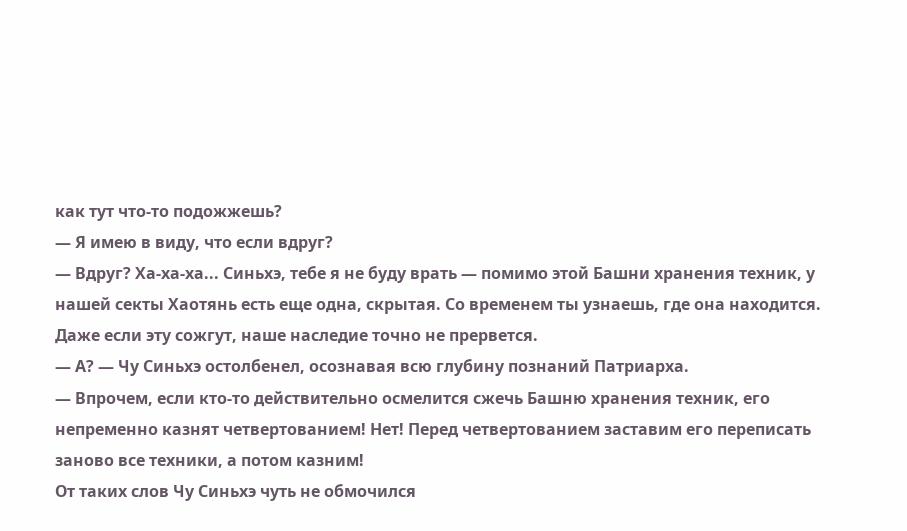как тут что-то подожжешь?
— Я имею в виду, что если вдруг?
— Вдруг? Ха-ха-ха... Синьхэ, тебе я не буду врать — помимо этой Башни хранения техник, у нашей секты Хаотянь есть еще одна, скрытая. Со временем ты узнаешь, где она находится. Даже если эту сожгут, наше наследие точно не прервется.
— А? — Чу Синьхэ остолбенел, осознавая всю глубину познаний Патриарха.
— Впрочем, если кто-то действительно осмелится сжечь Башню хранения техник, его непременно казнят четвертованием! Нет! Перед четвертованием заставим его переписать заново все техники, а потом казним!
От таких слов Чу Синьхэ чуть не обмочился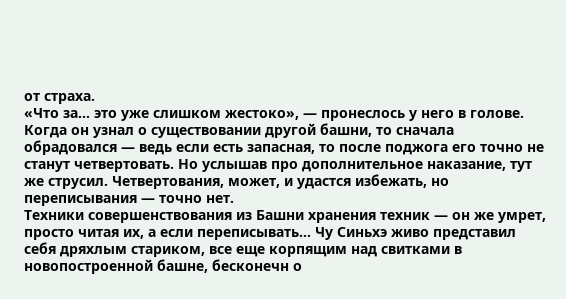от страха.
«Что за... это уже слишком жестоко», — пронеслось у него в голове.
Когда он узнал о существовании другой башни, то сначала обрадовался — ведь если есть запасная, то после поджога его точно не станут четвертовать. Но услышав про дополнительное наказание, тут же струсил. Четвертования, может, и удастся избежать, но переписывания — точно нет.
Техники совершенствования из Башни хранения техник — он же умрет, просто читая их, а если переписывать... Чу Синьхэ живо представил себя дряхлым стариком, все еще корпящим над свитками в новопостроенной башне, бесконечн о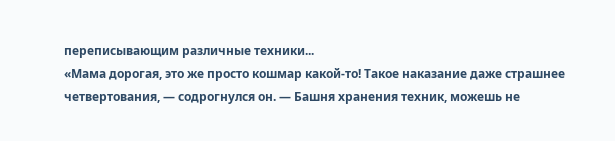переписывающим различные техники...
«Мама дорогая, это же просто кошмар какой-то! Такое наказание даже страшнее четвертования, — содрогнулся он. — Башня хранения техник, можешь не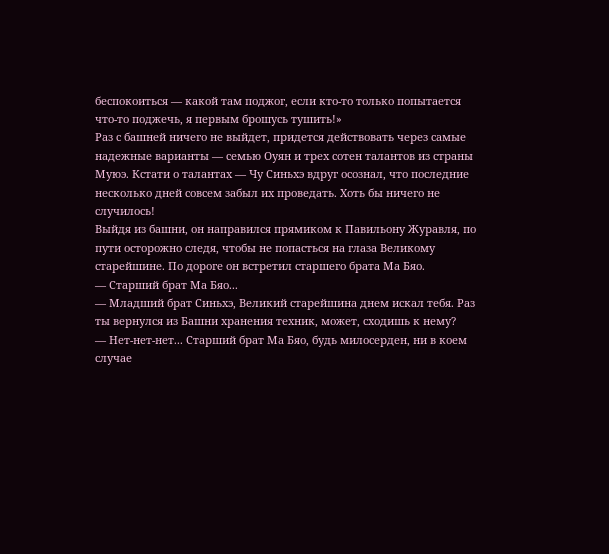беспокоиться — какой там поджог, если кто-то только попытается что-то поджечь, я первым брошусь тушить!»
Раз с башней ничего не выйдет, придется действовать через самые надежные варианты — семью Оуян и трех сотен талантов из страны Муюэ. Кстати о талантах — Чу Синьхэ вдруг осознал, что последние несколько дней совсем забыл их проведать. Хоть бы ничего не случилось!
Выйдя из башни, он направился прямиком к Павильону Журавля, по пути осторожно следя, чтобы не попасться на глаза Великому старейшине. По дороге он встретил старшего брата Ма Бяо.
— Старший брат Ма Бяо...
— Младший брат Синьхэ, Великий старейшина днем искал тебя. Раз ты вернулся из Башни хранения техник, может, сходишь к нему?
— Нет-нет-нет... Старший брат Ма Бяо, будь милосерден, ни в коем случае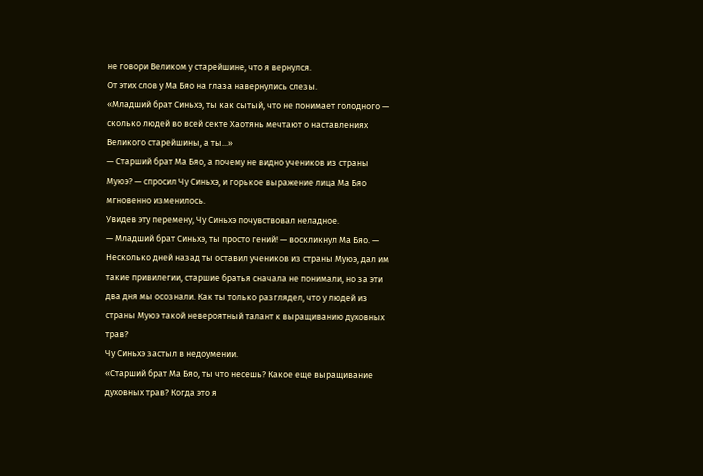не говори Великом у старейшине, что я вернулся.
От этих слов у Ма Бяо на глаза навернулись слезы.
«Младший брат Синьхэ, ты как сытый, что не понимает голодного — сколько людей во всей секте Хаотянь мечтают о наставлениях Великого старейшины, а ты...»
— Старший брат Ма Бяо, а почему не видно учеников из страны Муюэ? — спросил Чу Синьхэ, и горькое выражение лица Ма Бяо мгновенно изменилось.
Увидев эту перемену, Чу Синьхэ почувствовал неладное.
— Младший брат Синьхэ, ты просто гений! — воскликнул Ма Бяо. — Несколько дней назад ты оставил учеников из страны Муюэ, дал им такие привилегии, старшие братья сначала не понимали, но за эти два дня мы осознали. Как ты только разглядел, что у людей из страны Муюэ такой невероятный талант к выращиванию духовных трав?
Чу Синьхэ застыл в недоумении.
«Старший брат Ма Бяо, ты что несешь? Какое еще выращивание духовных трав? Когда это я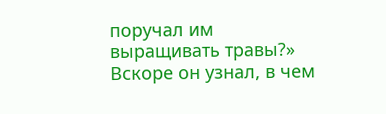поручал им выращивать травы?»
Вскоре он узнал, в чем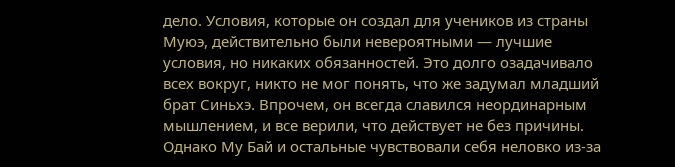дело. Условия, которые он создал для учеников из страны Муюэ, действительно были невероятными — лучшие условия, но никаких обязанностей. Это долго озадачивало всех вокруг, никто не мог понять, что же задумал младший брат Синьхэ. Впрочем, он всегда славился неординарным мышлением, и все верили, что действует не без причины.
Однако Му Бай и остальные чувствовали себя неловко из-за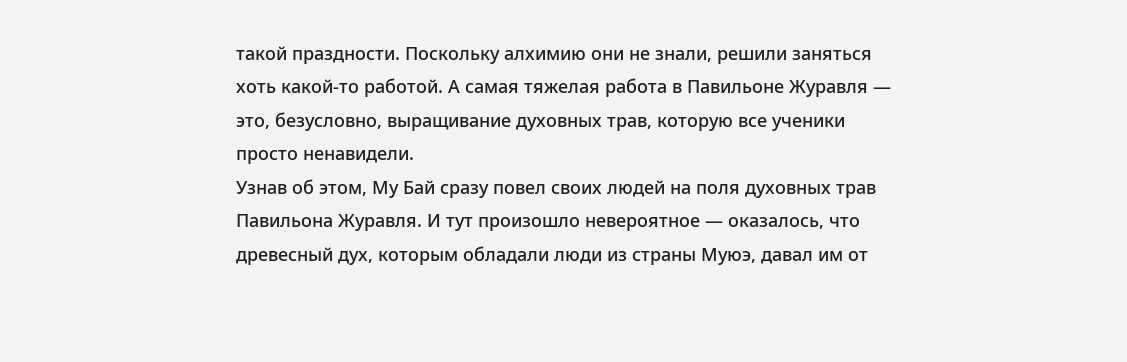такой праздности. Поскольку алхимию они не знали, решили заняться хоть какой-то работой. А самая тяжелая работа в Павильоне Журавля — это, безусловно, выращивание духовных трав, которую все ученики просто ненавидели.
Узнав об этом, Му Бай сразу повел своих людей на поля духовных трав Павильона Журавля. И тут произошло невероятное — оказалось, что древесный дух, которым обладали люди из страны Муюэ, давал им от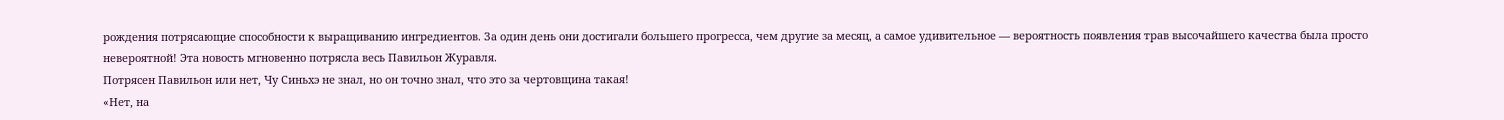рождения потрясающие способности к выращиванию ингредиентов. За один день они достигали большего прогресса, чем другие за месяц, а самое удивительное — вероятность появления трав высочайшего качества была просто невероятной! Эта новость мгновенно потрясла весь Павильон Журавля.
Потрясен Павильон или нет, Чу Синьхэ не знал, но он точно знал, что это за чертовщина такая!
«Нет, на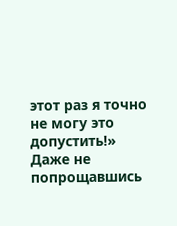этот раз я точно не могу это допустить!»
Даже не попрощавшись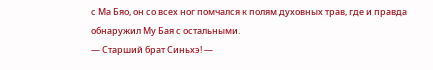с Ма Бяо, он со всех ног помчался к полям духовных трав, где и правда обнаружил Му Бая с остальными.
— Старший брат Синьхэ! —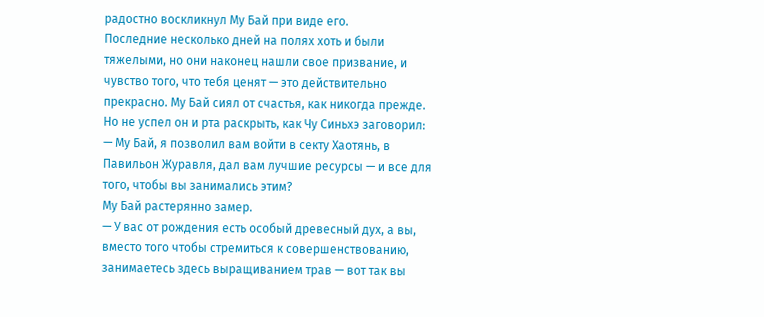радостно воскликнул Му Бай при виде его.
Последние несколько дней на полях хоть и были тяжелыми, но они наконец нашли свое призвание, и чувство того, что тебя ценят — это действительно прекрасно. Му Бай сиял от счастья, как никогда прежде.
Но не успел он и рта раскрыть, как Чу Синьхэ заговорил:
— Му Бай, я позволил вам войти в секту Хаотянь, в Павильон Журавля, дал вам лучшие ресурсы — и все для того, чтобы вы занимались этим?
Му Бай растерянно замер.
— У вас от рождения есть особый древесный дух, а вы, вместо того чтобы стремиться к совершенствованию, занимаетесь здесь выращиванием трав — вот так вы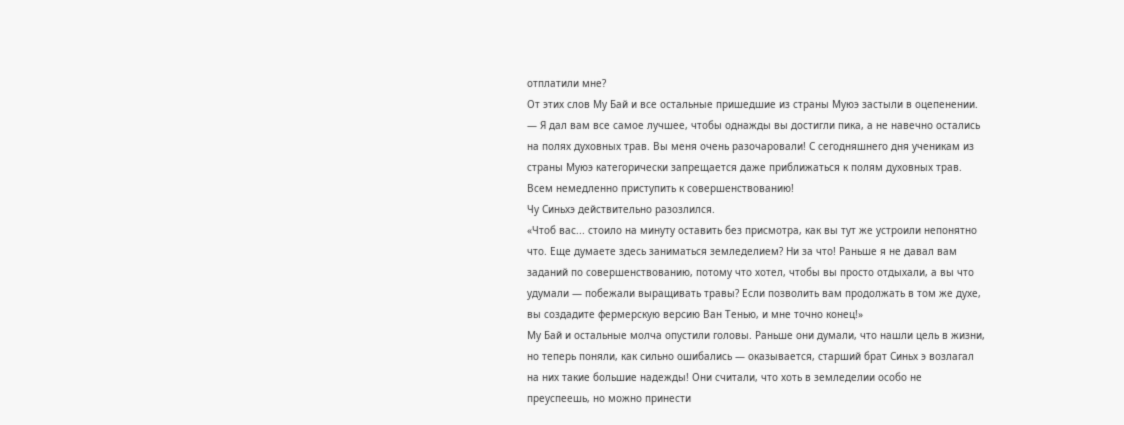отплатили мне?
От этих слов Му Бай и все остальные пришедшие из страны Муюэ застыли в оцепенении.
— Я дал вам все самое лучшее, чтобы однажды вы достигли пика, а не навечно остались на полях духовных трав. Вы меня очень разочаровали! С сегодняшнего дня ученикам из страны Муюэ категорически запрещается даже приближаться к полям духовных трав. Всем немедленно приступить к совершенствованию!
Чу Синьхэ действительно разозлился.
«Чтоб вас... стоило на минуту оставить без присмотра, как вы тут же устроили непонятно что. Еще думаете здесь заниматься земледелием? Ни за что! Раньше я не давал вам заданий по совершенствованию, потому что хотел, чтобы вы просто отдыхали, а вы что удумали — побежали выращивать травы? Если позволить вам продолжать в том же духе, вы создадите фермерскую версию Ван Тенью, и мне точно конец!»
Му Бай и остальные молча опустили головы. Раньше они думали, что нашли цель в жизни, но теперь поняли, как сильно ошибались — оказывается, старший брат Синьх э возлагал на них такие большие надежды! Они считали, что хоть в земледелии особо не преуспеешь, но можно принести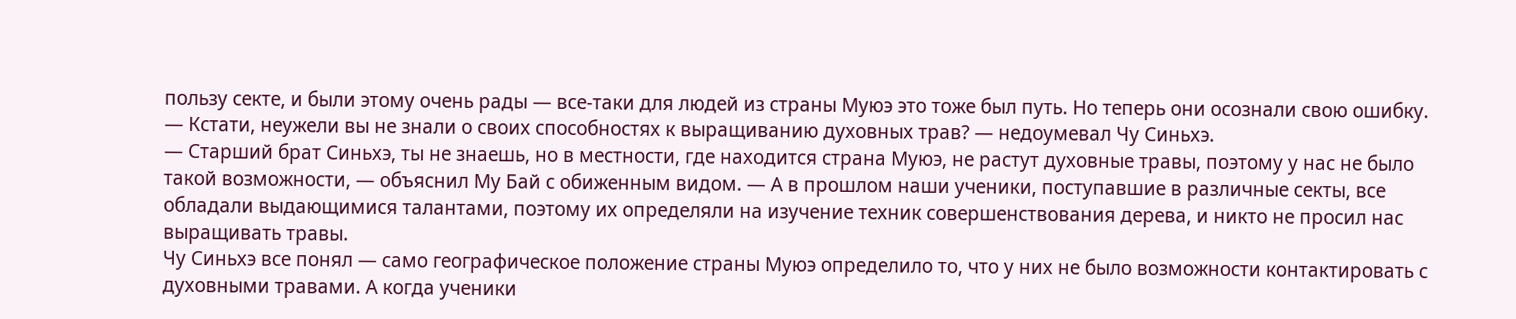пользу секте, и были этому очень рады — все-таки для людей из страны Муюэ это тоже был путь. Но теперь они осознали свою ошибку.
— Кстати, неужели вы не знали о своих способностях к выращиванию духовных трав? — недоумевал Чу Синьхэ.
— Старший брат Синьхэ, ты не знаешь, но в местности, где находится страна Муюэ, не растут духовные травы, поэтому у нас не было такой возможности, — объяснил Му Бай с обиженным видом. — А в прошлом наши ученики, поступавшие в различные секты, все обладали выдающимися талантами, поэтому их определяли на изучение техник совершенствования дерева, и никто не просил нас выращивать травы.
Чу Синьхэ все понял — само географическое положение страны Муюэ определило то, что у них не было возможности контактировать с духовными травами. А когда ученики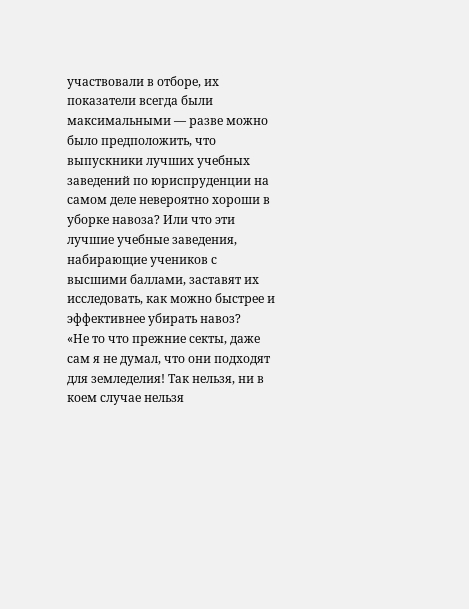участвовали в отборе, их показатели всегда были максимальными — разве можно было предположить, что выпускники лучших учебных заведений по юриспруденции на самом деле невероятно хороши в уборке навоза? Или что эти лучшие учебные заведения, набирающие учеников с высшими баллами, заставят их исследовать, как можно быстрее и эффективнее убирать навоз?
«Не то что прежние секты, даже сам я не думал, что они подходят для земледелия! Так нельзя, ни в коем случае нельзя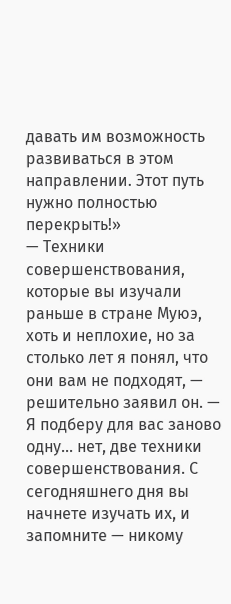давать им возможность развиваться в этом направлении. Этот путь нужно полностью перекрыть!»
— Техники совершенствования, которые вы изучали раньше в стране Муюэ, хоть и неплохие, но за столько лет я понял, что они вам не подходят, — решительно заявил он. — Я подберу для вас заново одну... нет, две техники совершенствования. С сегодняшнего дня вы начнете изучать их, и запомните — никому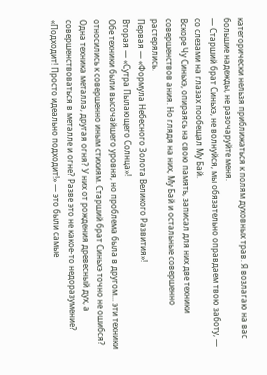категорически нельзя приближаться к полям духовных трав. Я возлагаю на вас большие надежды, не разочаруйте меня.
— Старший брат Синьхэ, не волнуйся, мы обязательно оправдаем твою заботу, — со слезами на глазах пообещал Му Бай.
Вскоре Чу Синьхэ, опираясь на свою память, записал для них две техники совершенствов ания. Но глядя на них, Му Бай и остальные совершенно растерялись.
Первая — «Формула Небесного Золота Великого Развития»!
Вторая — «Сутра Пылающего Солнца»!
Обе техники были высочайшего уровня, но проблема была в другом... эти техники относились к совершенно иным стихиям. Старший брат Синьхэ точно не ошибся? Одна техника металла, другая огня? У них от рождения древесный дух, а совершенствоваться в металле и огне? Разве это не какое-то недоразумение?
«Подходит! Просто идеально подходит!» — это были самые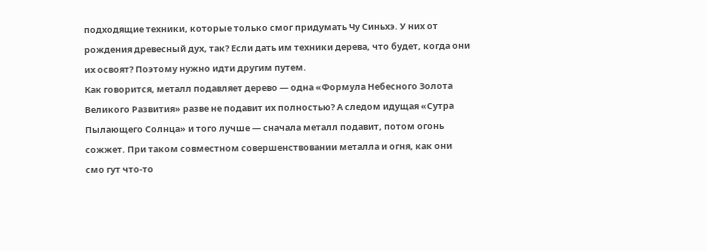подходящие техники, которые только смог придумать Чу Синьхэ. У них от рождения древесный дух, так? Если дать им техники дерева, что будет, когда они их освоят? Поэтому нужно идти другим путем.
Как говорится, металл подавляет дерево — одна «Формула Небесного Золота Великого Развития» разве не подавит их полностью? А следом идущая «Сутра Пылающего Солнца» и того лучше — сначала металл подавит, потом огонь сожжет. При таком совместном совершенствовании металла и огня, как они смо гут что-то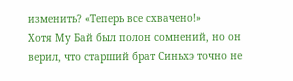изменить? «Теперь все схвачено!»
Хотя Му Бай был полон сомнений, но он верил, что старший брат Синьхэ точно не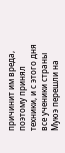причинит им вреда, поэтому принял техники, и с этого дня все ученики страны Муюэ перешли на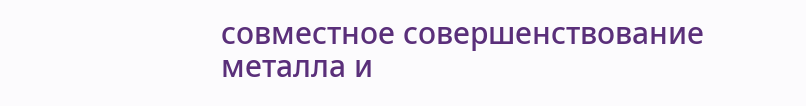совместное совершенствование металла и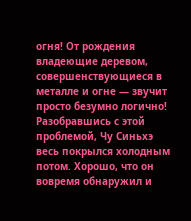огня! От рождения владеющие деревом, совершенствующиеся в металле и огне — звучит просто безумно логично!
Разобравшись с этой проблемой, Чу Синьхэ весь покрылся холодным потом. Хорошо, что он вовремя обнаружил и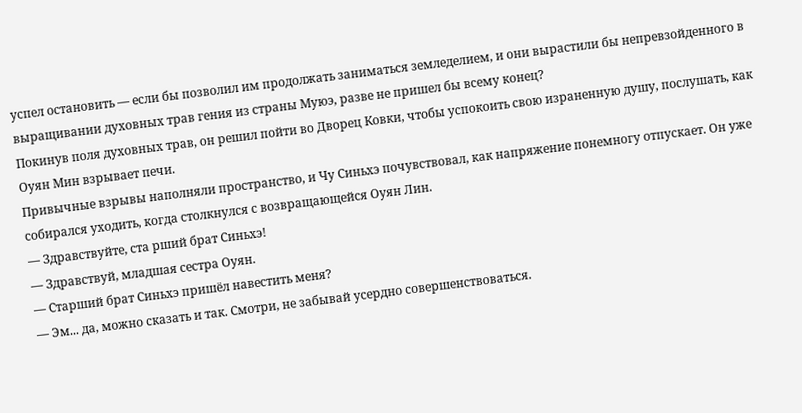успел остановить — если бы позволил им продолжать заниматься земледелием, и они вырастили бы непревзойденного в выращивании духовных трав гения из страны Муюэ, разве не пришел бы всему конец?
Покинув поля духовных трав, он решил пойти во Дворец Ковки, чтобы успокоить свою израненную душу, послушать, как Оуян Мин взрывает печи.
Привычные взрывы наполняли пространство, и Чу Синьхэ почувствовал, как напряжение понемногу отпускает. Он уже собирался уходить, когда столкнулся с возвращающейся Оуян Лин.
— Здравствуйте, ста рший брат Синьхэ!
— Здравствуй, младшая сестра Оуян.
— Старший брат Синьхэ пришёл навестить меня?
— Эм... да, можно сказать и так. Смотри, не забывай усердно совершенствоваться.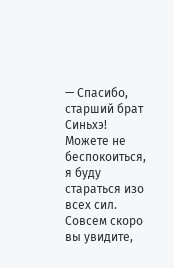— Спасибо, старший брат Синьхэ! Можете не беспокоиться, я буду стараться изо всех сил. Совсем скоро вы увидите,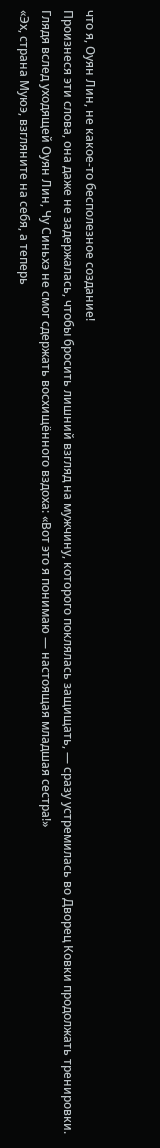что я, Оуян Лин, не какое-то бесполезное создание!
Произнеся эти слова, она даже не задержалась, чтобы бросить лишний взгляд на мужчину, которого поклялась защищать, — сразу устремилась во Дворец Ковки продолжать тренировки.
Глядя вслед уходящей Оуян Лин, Чу Синьхэ не смог сдержать восхищённого вздоха: «Вот это я понимаю — настоящая младшая сестра!»
«Эх, страна Муюэ, взгляните на себя, а теперь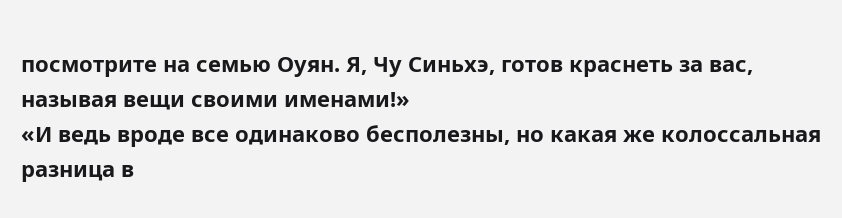посмотрите на семью Оуян. Я, Чу Синьхэ, готов краснеть за вас, называя вещи своими именами!»
«И ведь вроде все одинаково бесполезны, но какая же колоссальная разница в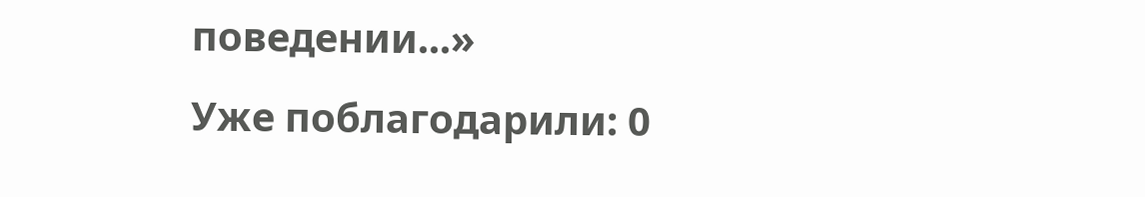поведении...»
Уже поблагодарили: 0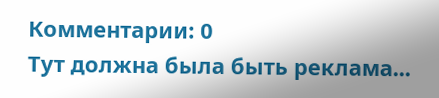Комментарии: 0
Тут должна была быть реклама...